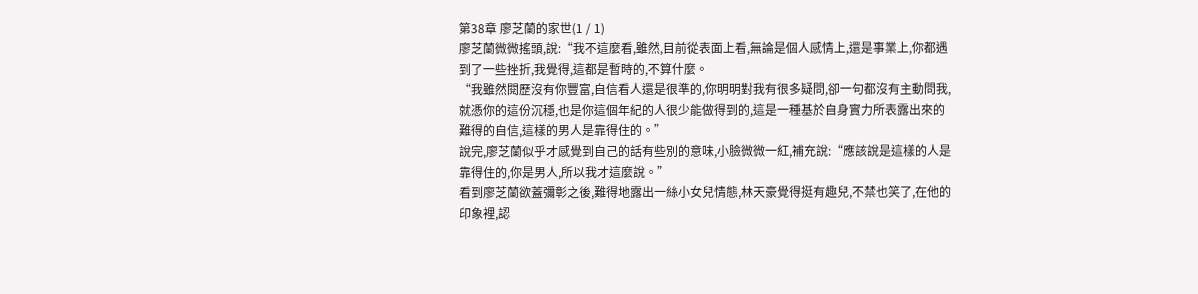第38章 廖芝蘭的家世(1 / 1)
廖芝蘭微微搖頭,說:“我不這麼看,雖然,目前從表面上看,無論是個人感情上,還是事業上,你都遇到了一些挫折,我覺得,這都是暫時的,不算什麼。
“我雖然閱歷沒有你豐富,自信看人還是很準的,你明明對我有很多疑問,卻一句都沒有主動問我,就憑你的這份沉穩,也是你這個年紀的人很少能做得到的,這是一種基於自身實力所表露出來的難得的自信,這樣的男人是靠得住的。”
說完,廖芝蘭似乎才感覺到自己的話有些別的意味,小臉微微一紅,補充說:“應該說是這樣的人是靠得住的,你是男人,所以我才這麼說。”
看到廖芝蘭欲蓋彌彰之後,難得地露出一絲小女兒情態,林天豪覺得挺有趣兒,不禁也笑了,在他的印象裡,認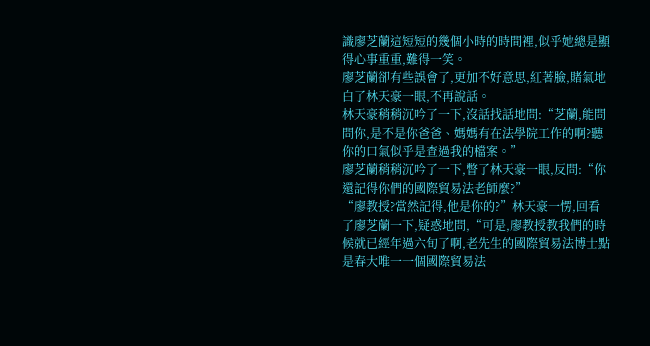識廖芝蘭這短短的幾個小時的時間裡,似乎她總是顯得心事重重,難得一笑。
廖芝蘭卻有些誤會了,更加不好意思,紅著臉,賭氣地白了林天豪一眼,不再說話。
林天豪稍稍沉吟了一下,沒話找話地問:“芝蘭,能問問你,是不是你爸爸、媽媽有在法學院工作的啊?聽你的口氣似乎是查過我的檔案。”
廖芝蘭稍稍沉吟了一下,瞥了林天豪一眼,反問:“你還記得你們的國際貿易法老師麼?”
“廖教授?當然記得,他是你的?”林天豪一愣,回看了廖芝蘭一下,疑惑地問,“可是,廖教授教我們的時候就已經年過六旬了啊,老先生的國際貿易法博士點是春大唯一一個國際貿易法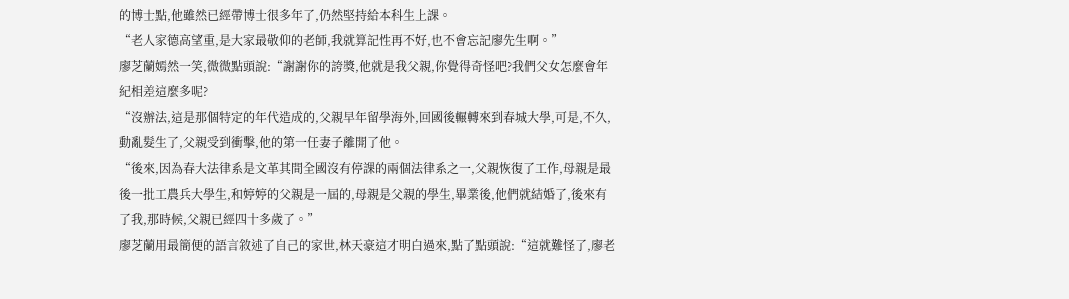的博士點,他雖然已經帶博士很多年了,仍然堅持給本科生上課。
“老人家德高望重,是大家最敬仰的老師,我就算記性再不好,也不會忘記廖先生啊。”
廖芝蘭嫣然一笑,微微點頭說:“謝謝你的誇獎,他就是我父親,你覺得奇怪吧?我們父女怎麼會年紀相差這麼多呢?
“沒辦法,這是那個特定的年代造成的,父親早年留學海外,回國後輾轉來到春城大學,可是,不久,動亂髮生了,父親受到衝擊,他的第一任妻子離開了他。
“後來,因為春大法律系是文革其間全國沒有停課的兩個法律系之一,父親恢復了工作,母親是最後一批工農兵大學生,和婷婷的父親是一屆的,母親是父親的學生,畢業後,他們就結婚了,後來有了我,那時候,父親已經四十多歲了。”
廖芝蘭用最簡便的語言敘述了自己的家世,林天豪這才明白過來,點了點頭說:“這就難怪了,廖老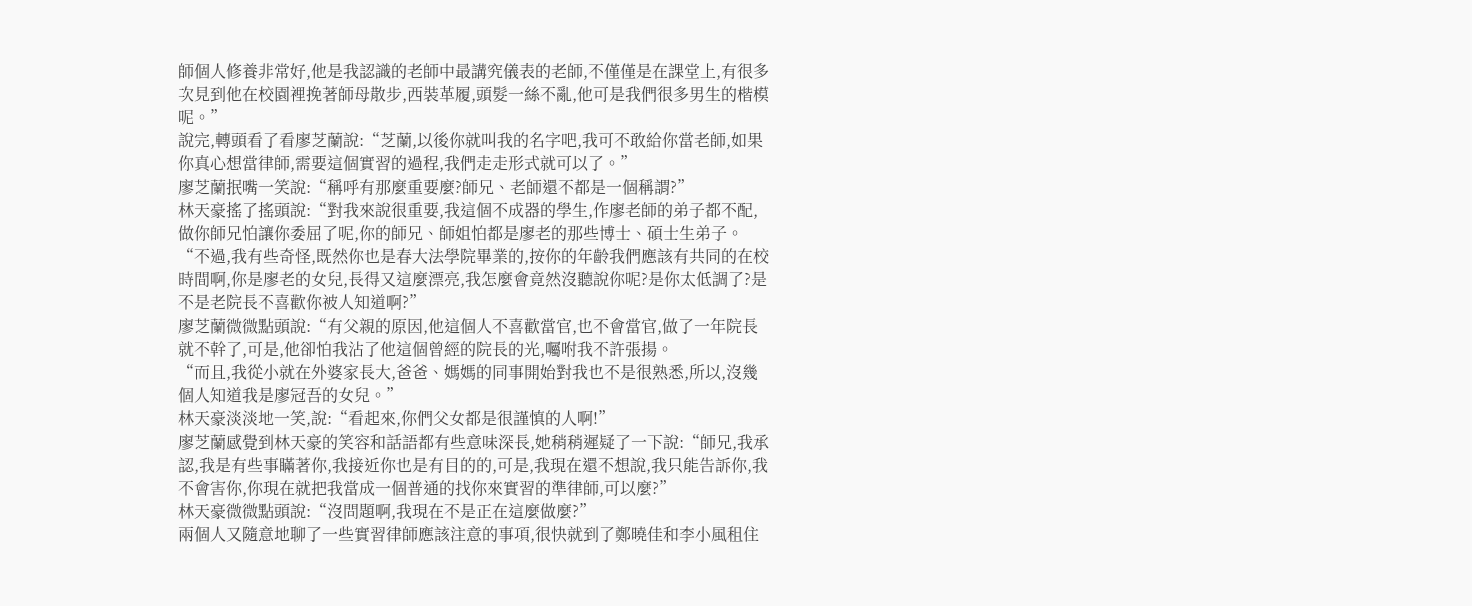師個人修養非常好,他是我認識的老師中最講究儀表的老師,不僅僅是在課堂上,有很多次見到他在校園裡挽著師母散步,西裝革履,頭髮一絲不亂,他可是我們很多男生的楷模呢。”
說完,轉頭看了看廖芝蘭說:“芝蘭,以後你就叫我的名字吧,我可不敢給你當老師,如果你真心想當律師,需要這個實習的過程,我們走走形式就可以了。”
廖芝蘭抿嘴一笑說:“稱呼有那麼重要麼?師兄、老師還不都是一個稱謂?”
林天豪搖了搖頭說:“對我來說很重要,我這個不成器的學生,作廖老師的弟子都不配,做你師兄怕讓你委屈了呢,你的師兄、師姐怕都是廖老的那些博士、碩士生弟子。
“不過,我有些奇怪,既然你也是春大法學院畢業的,按你的年齡我們應該有共同的在校時間啊,你是廖老的女兒,長得又這麼漂亮,我怎麼會竟然沒聽說你呢?是你太低調了?是不是老院長不喜歡你被人知道啊?”
廖芝蘭微微點頭說:“有父親的原因,他這個人不喜歡當官,也不會當官,做了一年院長就不幹了,可是,他卻怕我沾了他這個曾經的院長的光,囑咐我不許張揚。
“而且,我從小就在外婆家長大,爸爸、媽媽的同事開始對我也不是很熟悉,所以,沒幾個人知道我是廖冠吾的女兒。”
林天豪淡淡地一笑,說:“看起來,你們父女都是很謹慎的人啊!”
廖芝蘭感覺到林天豪的笑容和話語都有些意味深長,她稍稍遲疑了一下說:“師兄,我承認,我是有些事瞞著你,我接近你也是有目的的,可是,我現在還不想說,我只能告訴你,我不會害你,你現在就把我當成一個普通的找你來實習的準律師,可以麼?”
林天豪微微點頭說:“沒問題啊,我現在不是正在這麼做麼?”
兩個人又隨意地聊了一些實習律師應該注意的事項,很快就到了鄭曉佳和李小風租住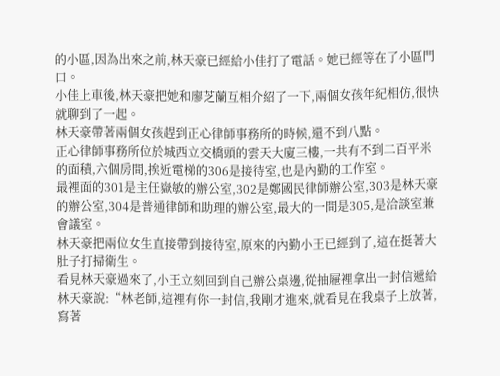的小區,因為出來之前,林天豪已經給小佳打了電話。她已經等在了小區門口。
小佳上車後,林天豪把她和廖芝蘭互相介紹了一下,兩個女孩年紀相仿,很快就聊到了一起。
林天豪帶著兩個女孩趕到正心律師事務所的時候,還不到八點。
正心律師事務所位於城西立交橋頭的雲天大廈三樓,一共有不到二百平米的面積,六個房間,挨近電梯的306是接待室,也是內勤的工作室。
最裡面的301是主任嶽敏的辦公室,302是鄭國民律師辦公室,303是林天豪的辦公室,304是普通律師和助理的辦公室,最大的一間是305,是洽談室兼會議室。
林天豪把兩位女生直接帶到接待室,原來的內勤小王已經到了,這在挺著大肚子打掃衛生。
看見林天豪過來了,小王立刻回到自己辦公桌邊,從抽屜裡拿出一封信遞給林天豪說:“林老師,這裡有你一封信,我剛才進來,就看見在我桌子上放著,寫著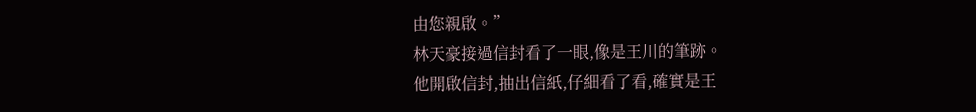由您親啟。”
林天豪接過信封看了一眼,像是王川的筆跡。
他開啟信封,抽出信紙,仔細看了看,確實是王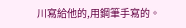川寫給他的,用鋼筆手寫的。